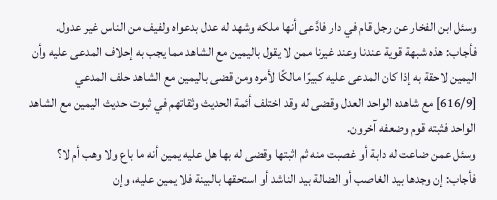وسئل ابن الفخار عن رجل قام في دار فادَّعى أنها ملكه وشهد له عدل بدعواه ولفيف من الناس غير عدول.
فأجاب: هذه شبهة قوية عندنا وعند غيرنا ممن لا يقول باليمين مع الشاهد مما يجب به إحلاف المدعى عليه وأن اليمين لاحقة به إذا كان المدعى عليه كبيرًا مالكًا لأمره ومن قضى باليمين مع الشاهد حلف المدعي
[616/9] مع شاهده الواحد العدل وقضى له وقد اختلف أئمة الحديث وثقاتهم في ثبوت حديث اليمين مع الشاهد الواحد فثبته قوم وضعفه آخرون.
وسئل عمن ضاعت له دابة أو غصبت منه ثم اثبتها وقضى له بها هل عليه يمين أنه ما باع ولا وهب أم لا؟
فأجاب: إن وجدها بيد الغاصب أو الضالة بيد الناشد أو استحقها بالبينة فلا يمين عليه، وإن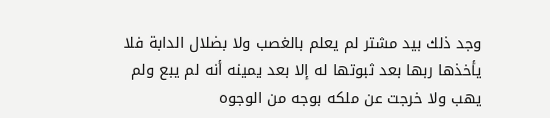وجد ذلك بيد مشتر لم يعلم بالغصب ولا بضلال الدابة فلا يأخذها ربها بعد ثبوتها له إلا بعد يمينه أنه لم يبع ولم يهب ولا خرجت عن ملكه بوجه من الوجوه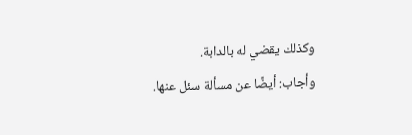وكذلك يقضي له بالدابة.
وأجاب: أيضًا عن مسألة سئل عنها.